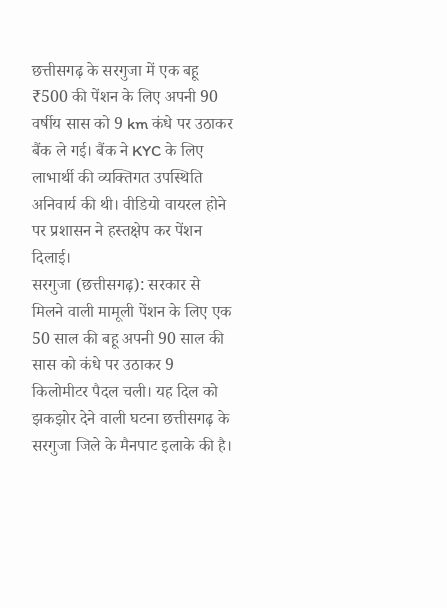छत्तीसगढ़ के सरगुजा में एक बहू ₹500 की पेंशन के लिए अपनी 90 वर्षीय सास को 9 km कंधे पर उठाकर बैंक ले गई। बैंक ने KYC के लिए लाभार्थी की व्यक्तिगत उपस्थिति अनिवार्य की थी। वीडियो वायरल होने पर प्रशासन ने हस्तक्षेप कर पेंशन दिलाई।
सरगुजा (छत्तीसगढ़): सरकार से मिलने वाली मामूली पेंशन के लिए एक 50 साल की बहू अपनी 90 साल की सास को कंधे पर उठाकर 9 किलोमीटर पैदल चली। यह दिल को झकझोर देने वाली घटना छत्तीसगढ़ के सरगुजा जिले के मैनपाट इलाके की है।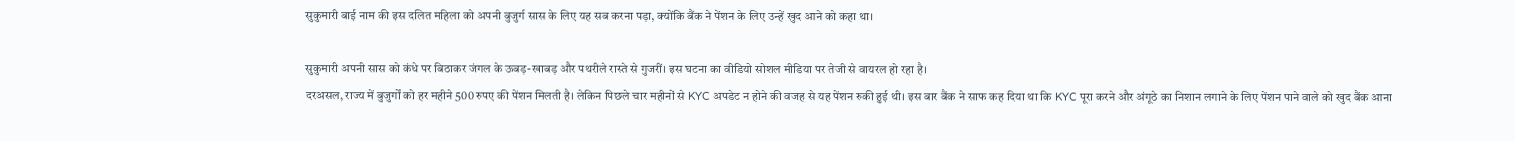सुकुमारी बाई नाम की इस दलित महिला को अपनी बुजुर्ग सास के लिए यह सब करना पड़ा, क्योंकि बैंक ने पेंशन के लिए उन्हें खुद आने को कहा था।

सुकुमारी अपनी सास को कंधे पर बिठाकर जंगल के ऊबड़-खाबड़ और पथरीले रास्ते से गुजरीं। इस घटना का वीडियो सोशल मीडिया पर तेजी से वायरल हो रहा है।
दरअसल, राज्य में बुजुर्गों को हर महीने 500 रुपए की पेंशन मिलती है। लेकिन पिछले चार महीनों से KYC अपडेट न होने की वजह से यह पेंशन रुकी हुई थी। इस बार बैंक ने साफ कह दिया था कि KYC पूरा करने और अंगूठे का निशान लगाने के लिए पेंशन पाने वाले को खुद बैंक आना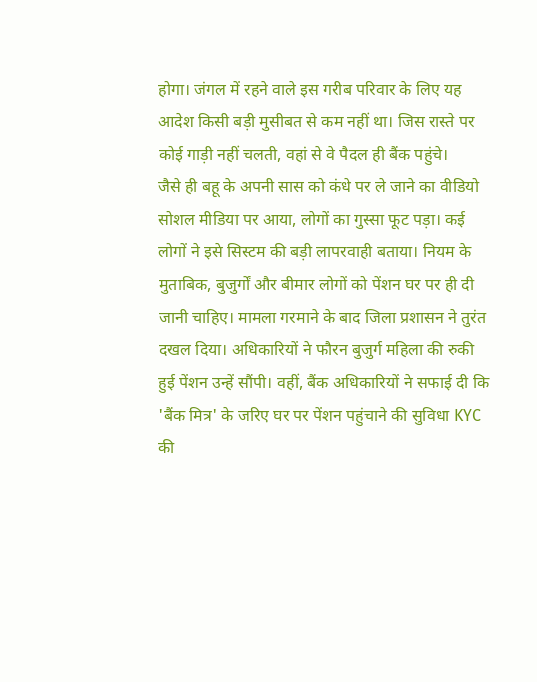होगा। जंगल में रहने वाले इस गरीब परिवार के लिए यह आदेश किसी बड़ी मुसीबत से कम नहीं था। जिस रास्ते पर कोई गाड़ी नहीं चलती, वहां से वे पैदल ही बैंक पहुंचे।
जैसे ही बहू के अपनी सास को कंधे पर ले जाने का वीडियो सोशल मीडिया पर आया, लोगों का गुस्सा फूट पड़ा। कई लोगों ने इसे सिस्टम की बड़ी लापरवाही बताया। नियम के मुताबिक, बुजुर्गों और बीमार लोगों को पेंशन घर पर ही दी जानी चाहिए। मामला गरमाने के बाद जिला प्रशासन ने तुरंत दखल दिया। अधिकारियों ने फौरन बुजुर्ग महिला की रुकी हुई पेंशन उन्हें सौंपी। वहीं, बैंक अधिकारियों ने सफाई दी कि 'बैंक मित्र' के जरिए घर पर पेंशन पहुंचाने की सुविधा KYC की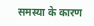समस्या के कारण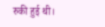रुकी हुई थी।